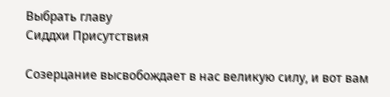Выбрать главу
Сиддхи Присутствия

Созерцание высвобождает в нас великую силу, и вот вам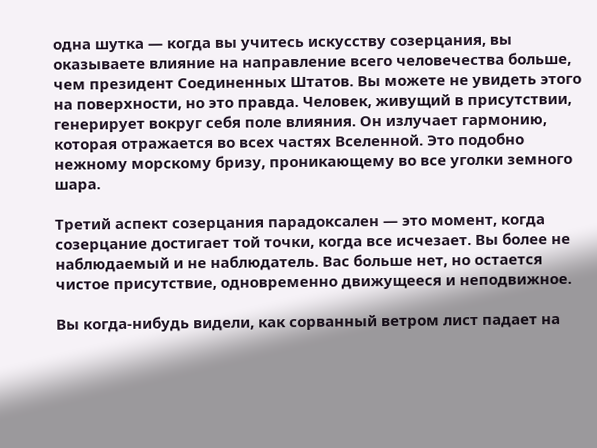одна шутка — когда вы учитесь искусству созерцания, вы оказываете влияние на направление всего человечества больше, чем президент Соединенных Штатов. Вы можете не увидеть этого на поверхности, но это правда. Человек, живущий в присутствии, генерирует вокруг себя поле влияния. Он излучает гармонию, которая отражается во всех частях Вселенной. Это подобно нежному морскому бризу, проникающему во все уголки земного шара.

Третий аспект созерцания парадоксален — это момент, когда созерцание достигает той точки, когда все исчезает. Вы более не наблюдаемый и не наблюдатель. Вас больше нет, но остается чистое присутствие, одновременно движущееся и неподвижное.

Вы когда-нибудь видели, как сорванный ветром лист падает на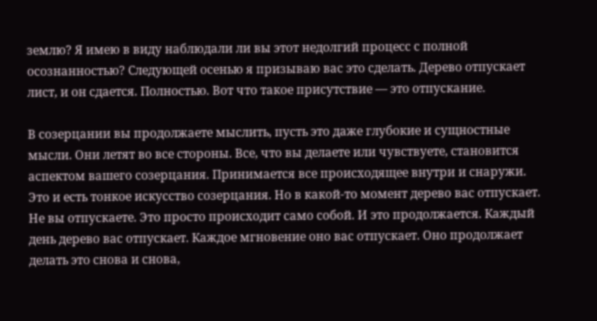землю? Я имею в виду наблюдали ли вы этот недолгий процесс с полной осознанностью? Следующей осенью я призываю вас это сделать. Дерево отпускает лист, и он сдается. Полностью. Вот что такое присутствие — это отпускание.

В созерцании вы продолжаете мыслить, пусть это даже глубокие и сущностные мысли. Они летят во все стороны. Все, что вы делаете или чувствуете, становится аспектом вашего созерцания. Принимается все происходящее внутри и снаружи. Это и есть тонкое искусство созерцания. Но в какой-то момент дерево вас отпускает. Не вы отпускаете. Это просто происходит само собой. И это продолжается. Каждый день дерево вас отпускает. Каждое мгновение оно вас отпускает. Оно продолжает делать это снова и снова,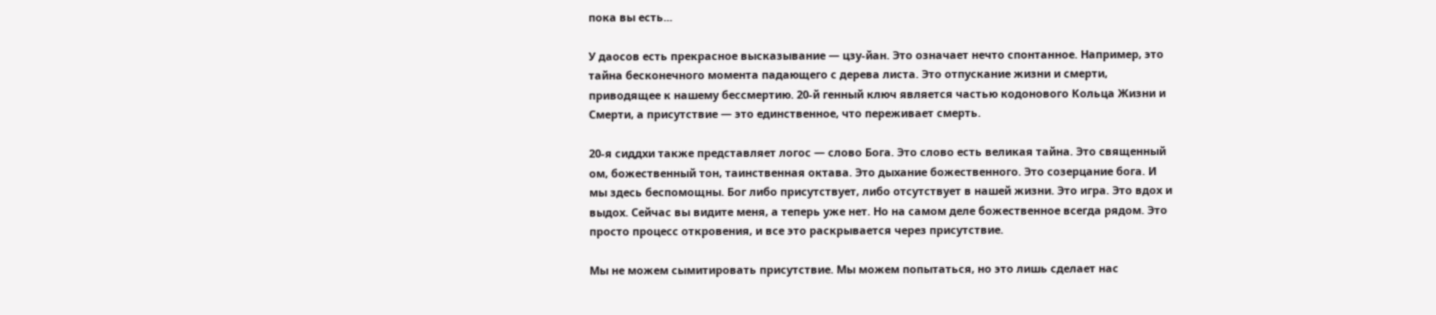пока вы есть...

У даосов есть прекрасное высказывание — цзу-йан. Это означает нечто спонтанное. Например, это тайна бесконечного момента падающего с дерева листа. Это отпускание жизни и смерти, приводящее к нашему бессмертию. 20-й генный ключ является частью кодонового Кольца Жизни и Смерти, а присутствие — это единственное, что переживает смерть.

20-я сиддхи также представляет логос — слово Бога. Это слово есть великая тайна. Это священный ом, божественный тон, таинственная октава. Это дыхание божественного. Это созерцание бога. И мы здесь беспомощны. Бог либо присутствует, либо отсутствует в нашей жизни. Это игра. Это вдох и выдох. Сейчас вы видите меня, а теперь уже нет. Но на самом деле божественное всегда рядом. Это просто процесс откровения, и все это раскрывается через присутствие.

Мы не можем сымитировать присутствие. Мы можем попытаться, но это лишь сделает нас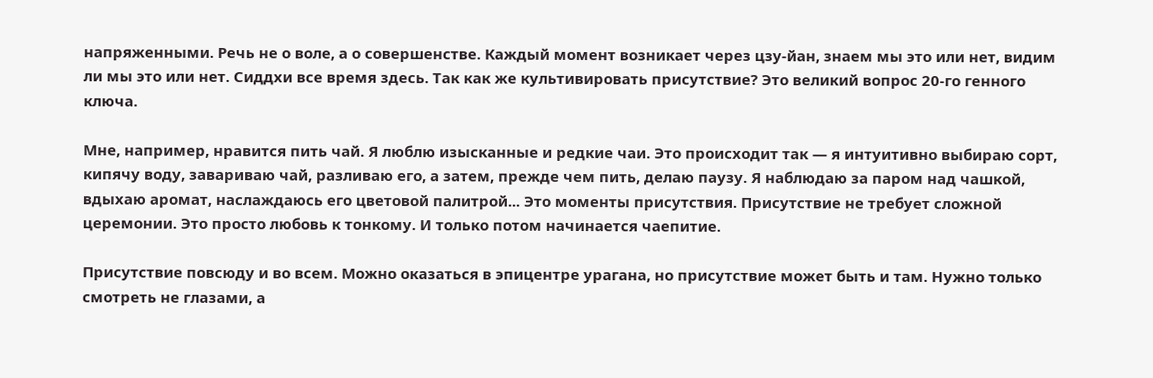напряженными. Речь не о воле, а о совершенстве. Каждый момент возникает через цзу-йан, знаем мы это или нет, видим ли мы это или нет. Сиддхи все время здесь. Так как же культивировать присутствие? Это великий вопрос 20-го генного ключа.

Мне, например, нравится пить чай. Я люблю изысканные и редкие чаи. Это происходит так — я интуитивно выбираю сорт, кипячу воду, завариваю чай, разливаю его, а затем, прежде чем пить, делаю паузу. Я наблюдаю за паром над чашкой, вдыхаю аромат, наслаждаюсь его цветовой палитрой... Это моменты присутствия. Присутствие не требует сложной церемонии. Это просто любовь к тонкому. И только потом начинается чаепитие.

Присутствие повсюду и во всем. Можно оказаться в эпицентре урагана, но присутствие может быть и там. Нужно только смотреть не глазами, а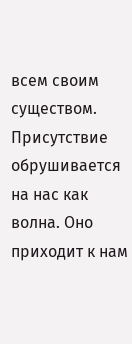всем своим существом. Присутствие обрушивается на нас как волна. Оно приходит к нам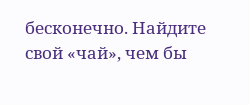бесконечно. Найдите свой «чай», чем бы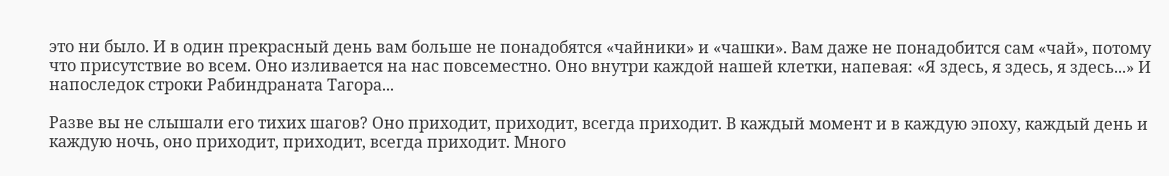это ни было. И в один прекрасный день вам больше не понадобятся «чайники» и «чашки». Вам даже не понадобится сам «чай», потому что присутствие во всем. Оно изливается на нас повсеместно. Оно внутри каждой нашей клетки, напевая: «Я здесь, я здесь, я здесь...» И напоследок строки Рабиндраната Тагора...

Разве вы не слышали его тихих шагов? Оно приходит, приходит, всегда приходит. В каждый момент и в каждую эпоху, каждый день и каждую ночь, оно приходит, приходит, всегда приходит. Много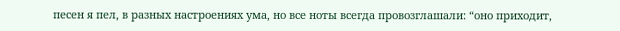песен я пел, в разных настроениях ума, но все ноты всегда провозглашали: “оно приходит,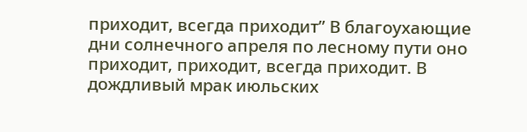приходит, всегда приходит” В благоухающие дни солнечного апреля по лесному пути оно приходит, приходит, всегда приходит. В дождливый мрак июльских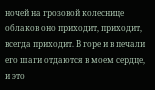ночей на грозовой колеснице облаков оно приходит, приходит, всегда приходит. В горе и в печали его шаги отдаются в моем сердце, и это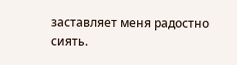заставляет меня радостно сиять.